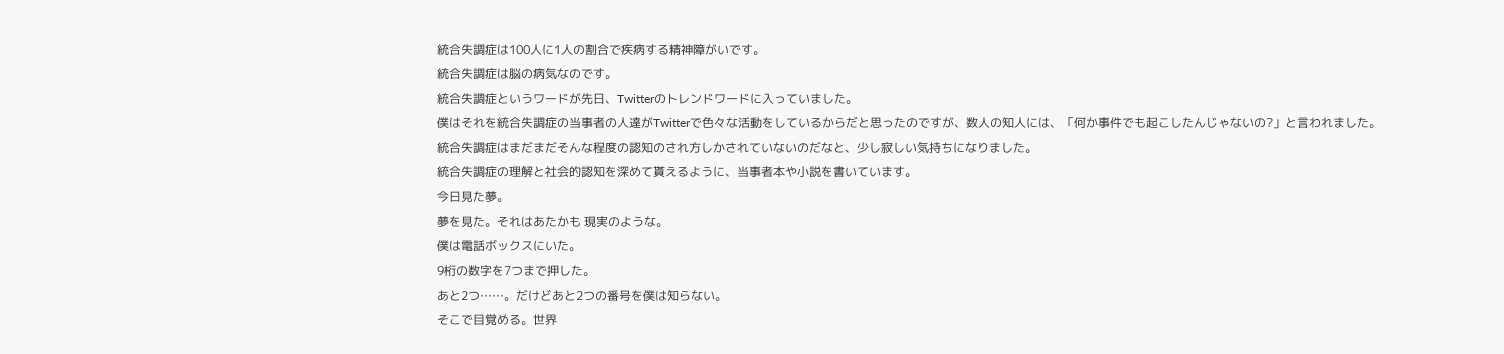統合失調症は100人に1人の割合で疾病する精神障がいです。
統合失調症は脳の病気なのです。
統合失調症というワードが先日、Twitterのトレンドワードに入っていました。
僕はそれを統合失調症の当事者の人達がTwitterで色々な活動をしているからだと思ったのですが、数人の知人には、「何か事件でも起こしたんじゃないの?」と言われました。
統合失調症はまだまだそんな程度の認知のされ方しかされていないのだなと、少し寂しい気持ちになりました。
統合失調症の理解と社会的認知を深めて貰えるように、当事者本や小説を書いています。
今日見た夢。
夢を見た。それはあたかも 現実のような。
僕は電話ボックスにいた。
9桁の数字を7つまで押した。
あと2つ……。だけどあと2つの番号を僕は知らない。
そこで目覚める。世界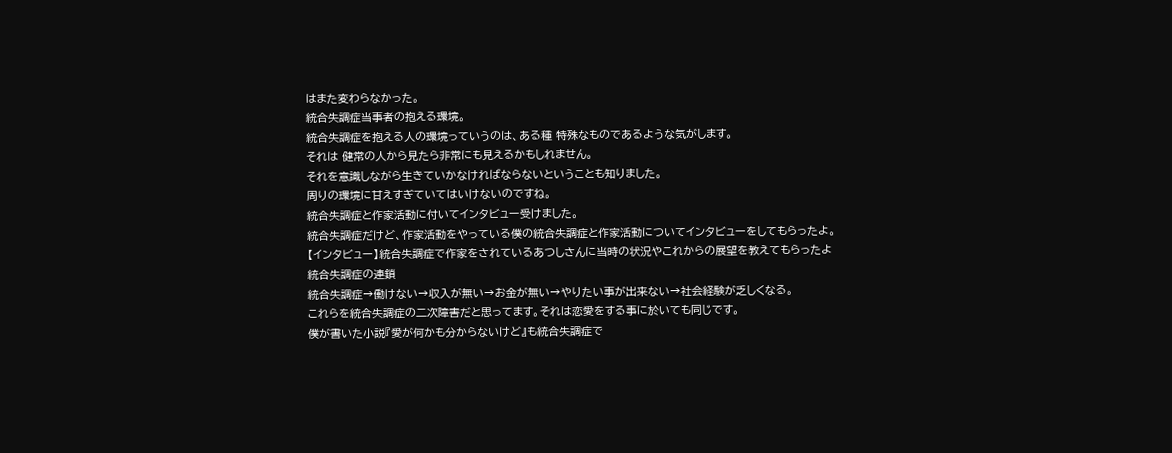はまた変わらなかった。
統合失調症当事者の抱える環境。
統合失調症を抱える人の環境っていうのは、ある種 特殊なものであるような気がします。
それは 健常の人から見たら非常にも見えるかもしれません。
それを意識しながら生きていかなければならないということも知りました。
周りの環境に甘えすぎていてはいけないのですね。
統合失調症と作家活動に付いてインタビュー受けました。
統合失調症だけど、作家活動をやっている僕の統合失調症と作家活動についてインタビューをしてもらったよ。
【インタビュー】統合失調症で作家をされているあつしさんに当時の状況やこれからの展望を教えてもらったよ
統合失調症の連鎖
統合失調症→働けない→収入が無い→お金が無い→やりたい事が出来ない→社会経験が乏しくなる。
これらを統合失調症の二次障害だと思ってます。それは恋愛をする事に於いても同じです。
僕が書いた小説『愛が何かも分からないけど』も統合失調症で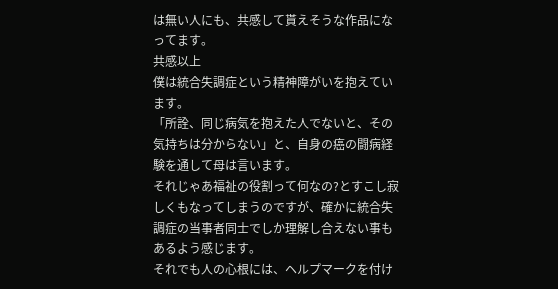は無い人にも、共感して貰えそうな作品になってます。
共感以上
僕は統合失調症という精神障がいを抱えています。
「所詮、同じ病気を抱えた人でないと、その気持ちは分からない」と、自身の癌の闘病経験を通して母は言います。
それじゃあ福祉の役割って何なの?とすこし寂しくもなってしまうのですが、確かに統合失調症の当事者同士でしか理解し合えない事もあるよう感じます。
それでも人の心根には、ヘルプマークを付け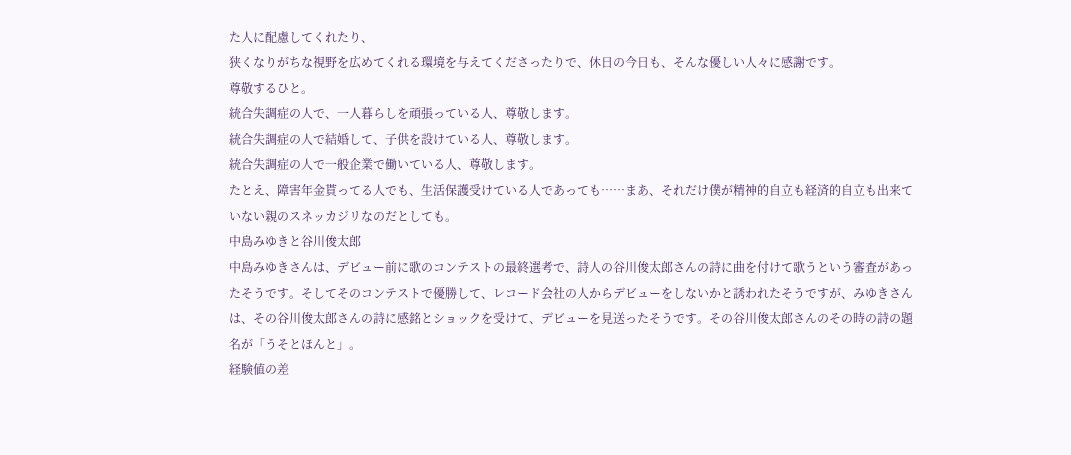た人に配慮してくれたり、
狭くなりがちな視野を広めてくれる環境を与えてくださったりで、休日の今日も、そんな優しい人々に感謝です。
尊敬するひと。
統合失調症の人で、一人暮らしを頑張っている人、尊敬します。
統合失調症の人で結婚して、子供を設けている人、尊敬します。
統合失調症の人で一般企業で働いている人、尊敬します。
たとえ、障害年金貰ってる人でも、生活保護受けている人であっても……まあ、それだけ僕が精神的自立も経済的自立も出来ていない親のスネッカジリなのだとしても。
中島みゆきと谷川俊太郎
中島みゆきさんは、デビュー前に歌のコンテストの最終選考で、詩人の谷川俊太郎さんの詩に曲を付けて歌うという審査があったそうです。そしてそのコンテストで優勝して、レコード会社の人からデビューをしないかと誘われたそうですが、みゆきさんは、その谷川俊太郎さんの詩に感銘とショックを受けて、デビューを見送ったそうです。その谷川俊太郎さんのその時の詩の題名が「うそとほんと」。
経験値の差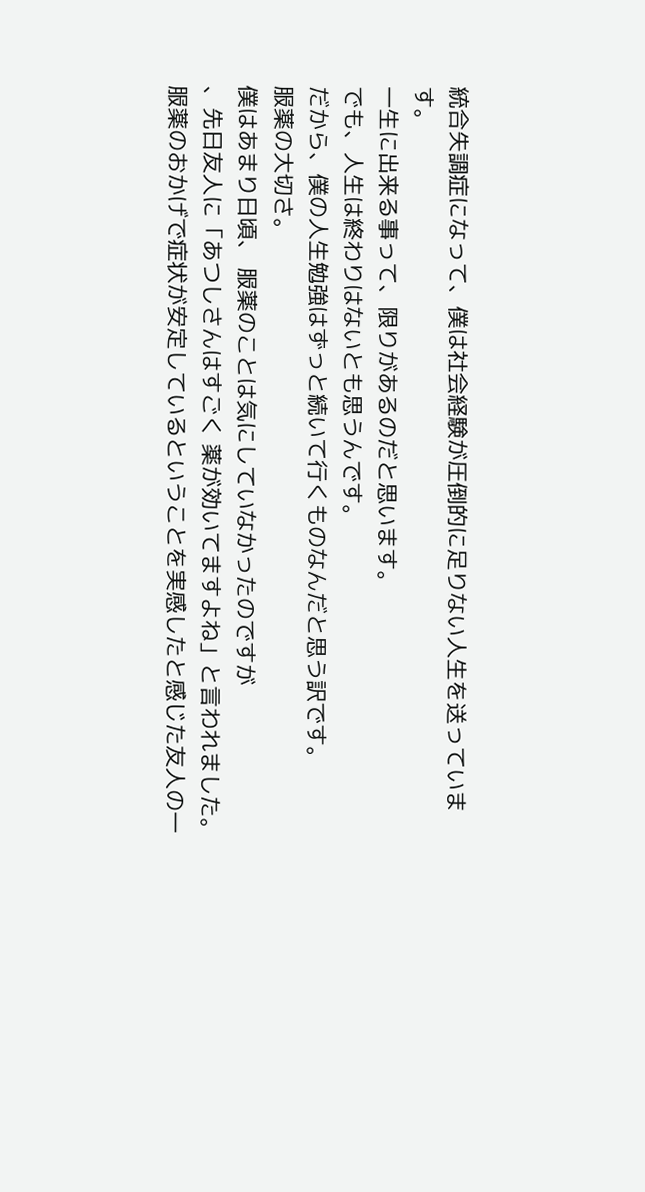統合失調症になって、僕は社会経験が圧倒的に足りない人生を送っています。
一生に出来る事って、限りがあるのだと思います。
でも、人生は終わりはないとも思うんです。
だから、僕の人生勉強はずっと続いて行くものなんだと思う訳です。
服薬の大切さ。
僕はあまり日頃、 服薬のことは気にしていなかったのですが
、先日友人に「あつしさんはすごく 薬が効いてますよね」と言われました。
服薬のおかげで症状が安定しているということを実感したと感じた友人の一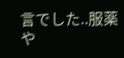言でした..服薬や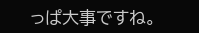っぱ大事ですね。